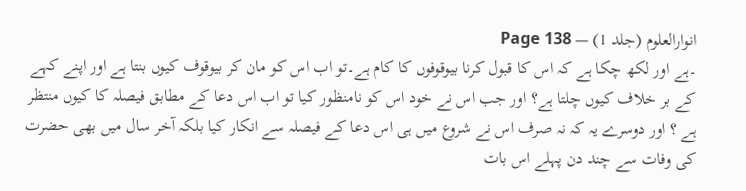انوارالعلوم (جلد 1) — Page 138
۔ہے اور لکھ چکا ہے کہ اس کا قبول کرنا بیوقوفوں کا کام ہے۔تو اب اس کو مان کر بیوقوف کیوں بنتا ہے اور اپنے کہے کے بر خلاف کیوں چلتا ہے؟ اور جب اس نے خود اس کو نامنظور کیا تو اب اس دعا کے مطابق فیصلہ کا کیوں منتظر ہے ؟ اور دوسرے یہ کہ نہ صرف اس نے شروع میں ہی اس دعا کے فیصلہ سے انکار کیا بلکہ آخر سال میں بھی حضرت کی وفات سے چند دن پہلے اس بات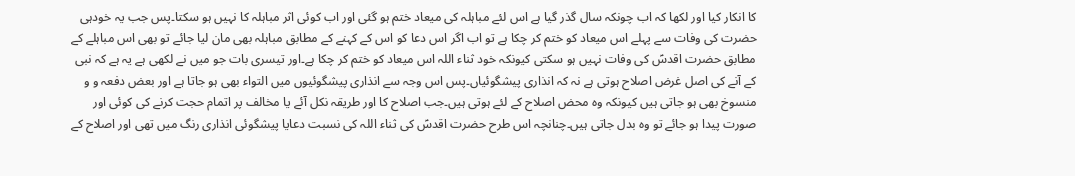کا انکار کیا اور لکھا کہ اب چونکہ سال گذر گیا ہے اس لئے مباہلہ کی میعاد ختم ہو گئی اور اب کوئی اثر مباہلہ کا نہیں ہو سکتا۔پس جب یہ خودہی حضرت کی وفات سے پہلے اس میعاد کو ختم کر چکا ہے تو اب اگر اس دعا کو اس کے کہنے کے مطابق مباہلہ بھی مان لیا جائے تو بھی اس مباہلے کے مطابق حضرت اقدسؑ کی وفات نہیں ہو سکتی کیونکہ خود ثناء اللہ اس میعاد کو ختم کر چکا ہے۔اور تیسری بات جو میں نے لکھی ہے یہ ہے کہ نبی کے آنے کی اصل غرض اصلاح ہوتی ہے نہ کہ انذاری پیشگوئیاں۔پس اس وجہ سے انذاری پیشگوئیوں میں التواء بھی ہو جاتا ہے اور بعض دفعہ و و منسوخ بھی ہو جاتی ہیں کیونکہ وہ محض اصلاح کے لئے ہوتی ہیں۔جب اصلاح کا اور طریقہ نکل آئے یا مخالف پر اتمام حجت کرنے کی کوئی اور صورت پیدا ہو جائے تو وہ بدل جاتی ہیں۔چنانچہ اس طرح حضرت اقدسؑ کی ثناء اللہ کی نسبت دعايا پیشگوئی انذاری رنگ میں تھی اور اصلاح کے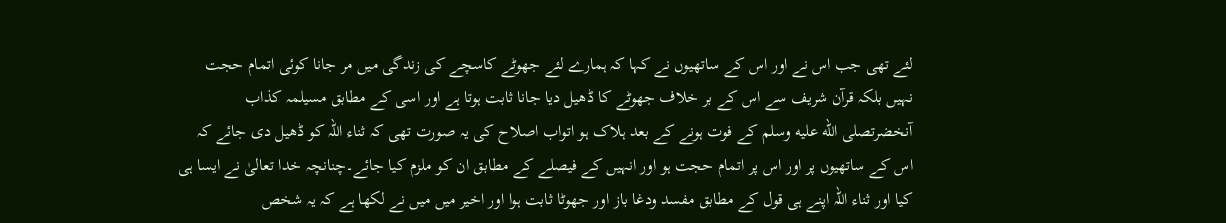لئے تھی جب اس نے اور اس کے ساتھیوں نے کہا کہ ہمارے لئے جھوٹے کاسچے کی زندگی میں مر جانا کوئی اتمام حجت نہیں بلکہ قرآن شریف سے اس کے بر خلاف جھوٹے کا ڈھیل دیا جانا ثابت ہوتا ہے اور اسی کے مطابق مسیلمہ کذاب آنخضرتصلى الله عليه وسلم کے فوت ہونے کے بعد ہلاک ہو اتواب اصلاح کی یہ صورت تھی کہ ثناء اللہ کو ڈھیل دی جائے کہ اس کے ساتھیوں پر اور اس پر اتمام حجت ہو اور انہیں کے فیصلے کے مطابق ان کو ملزم کیا جائے۔چنانچہ خدا تعالیٰ نے ایسا ہی کیا اور ثناء اللہ اپنے ہی قول کے مطابق مفسد ودغا باز اور جھوٹا ثابت ہوا اور اخیر میں میں نے لکھا ہے کہ یہ شخص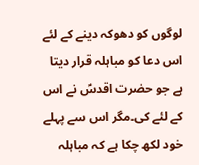لوگوں کو دھوکہ دینے کے لئے اس دعا کو مباہلہ قرار دیتا ہے جو حضرت اقدسؑ نے اس کے لئے کی۔مگر اس سے پہلے خود لکھ چکا ہے کہ مباہلہ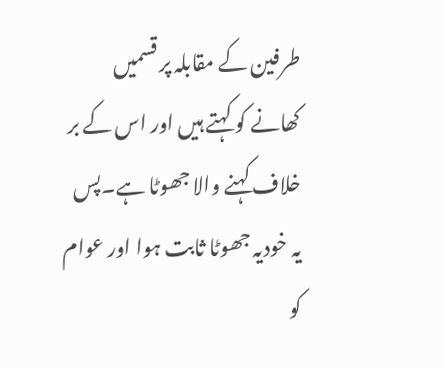طرفین کے مقابلہ پر قسمیں کھانے کو کہتے ہیں اور اس کے بر خلاف کہنے والا جھوٹا ہے۔پس یہ خودیہ جھوٹا ثابت ہوا اور عوام کو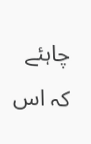چاہئے کہ اس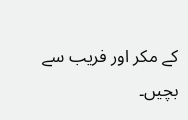کے مکر اور فریب سے بچیں۔